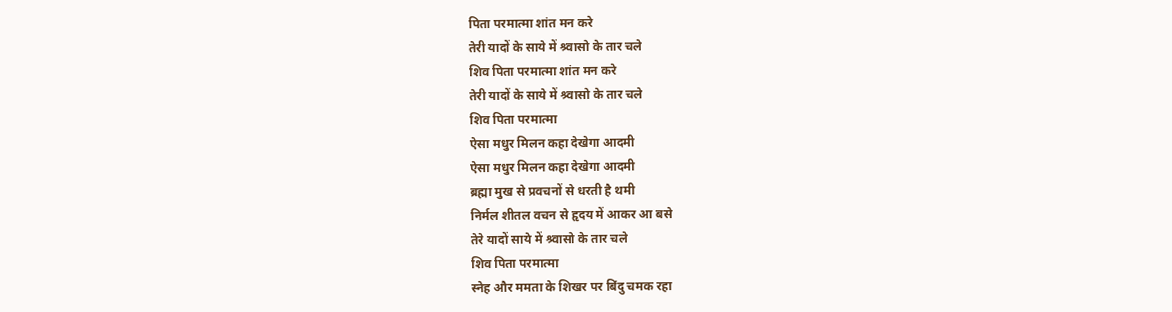पिता परमात्मा शांत मन करे
तेरी यादों के साये में श्र्वासो के तार चले
शिव पिता परमात्मा शांत मन करे
तेरी यादों के साये में श्र्वासो के तार चले
शिव पिता परमात्मा
ऐसा मधुर मिलन कहा देखेगा आदमी
ऐसा मधुर मिलन कहा देखेगा आदमी
ब्रह्मा मुख से प्रवचनों से धरती है थमी
निर्मल शीतल वचन से हृदय में आकर आ बसे
तेरे यादों साये में श्र्वासो के तार चले
शिव पिता परमात्मा
स्नेह और ममता के शिखर पर बिंदु चमक रहा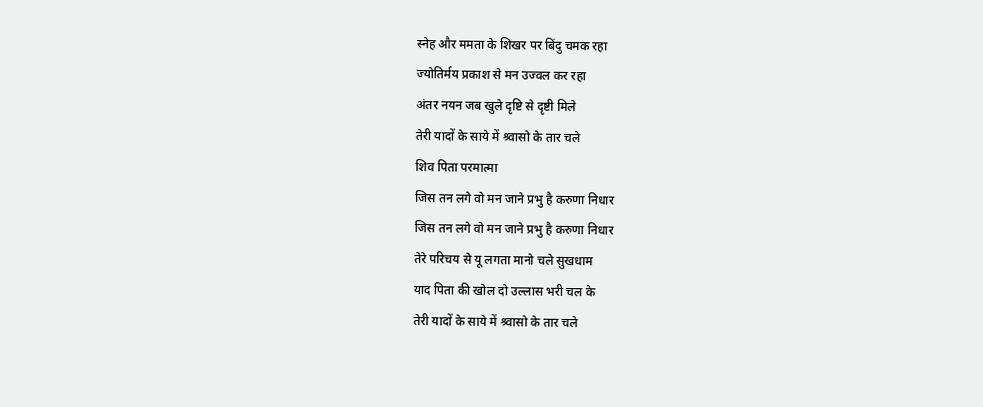स्नेह और ममता के शिखर पर बिंदु चमक रहा
ज्योतिर्मय प्रकाश से मन उज्वल कर रहा
अंतर नयन जब खुले दृष्टि से दृष्टी मिले
तेरी यादों के साये में श्र्वासो के तार चले
शिव पिता परमात्मा
जिस तन लगे वो मन जाने प्रभु है करुणा निधार
जिस तन लगे वो मन जाने प्रभु है करुणा निधार
तेरे परिचय से यू लगता मानो चले सुखधाम
याद पिता की खोल दो उल्लास भरी चल के
तेरी यादों के साये में श्र्वासो के तार चले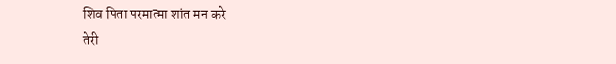शिव पिता परमात्मा शांत मन करे
तेरी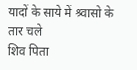यादों के साये में श्र्वासो के तार चले
शिव पिता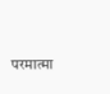परमात्मा